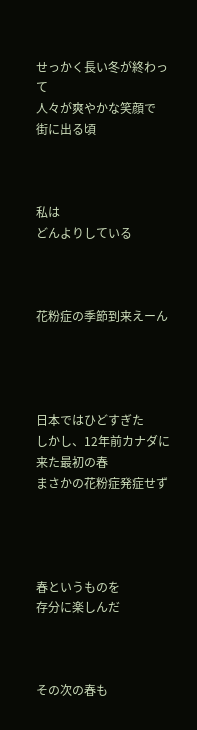せっかく長い冬が終わって
人々が爽やかな笑顔で
街に出る頃



私は
どんよりしている



花粉症の季節到来えーん




日本ではひどすぎた
しかし、12年前カナダに来た最初の春
まさかの花粉症発症せず




春というものを
存分に楽しんだ



その次の春も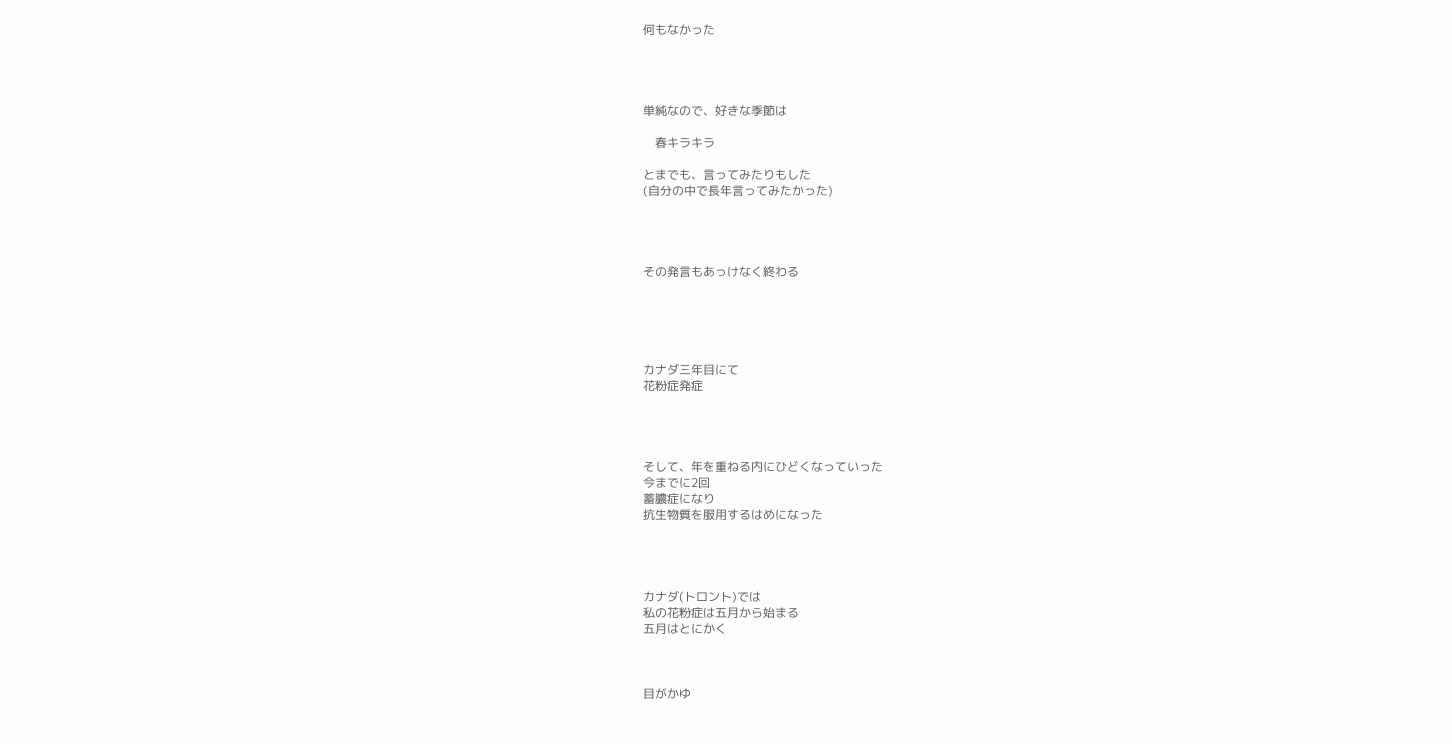何もなかった




単純なので、好きな季節は

    春キラキラ

とまでも、言ってみたりもした
(自分の中で長年言ってみたかった)




その発言もあっけなく終わる





カナダ三年目にて
花粉症発症




そして、年を重ねる内にひどくなっていった
今までに2回
蓄膿症になり
抗生物質を服用するはめになった




カナダ(トロント)では
私の花粉症は五月から始まる
五月はとにかく



目がかゆ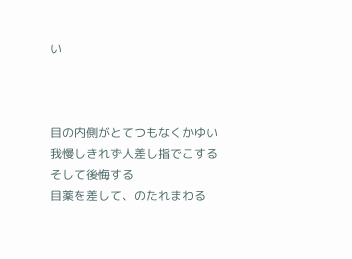い



目の内側がとてつもなくかゆい
我慢しきれず人差し指でこする
そして後悔する
目薬を差して、のたれまわる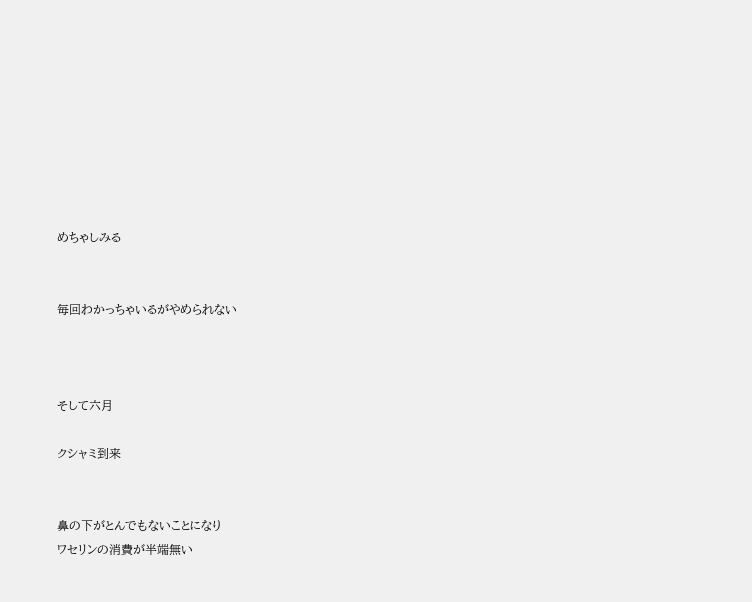めちゃしみる


毎回わかっちゃいるがやめられない



そして六月

クシャミ到来


鼻の下がとんでもないことになり
ワセリンの消費が半端無い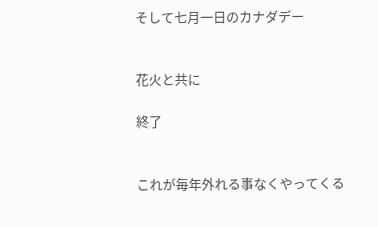そして七月一日のカナダデー


花火と共に

終了


これが毎年外れる事なくやってくる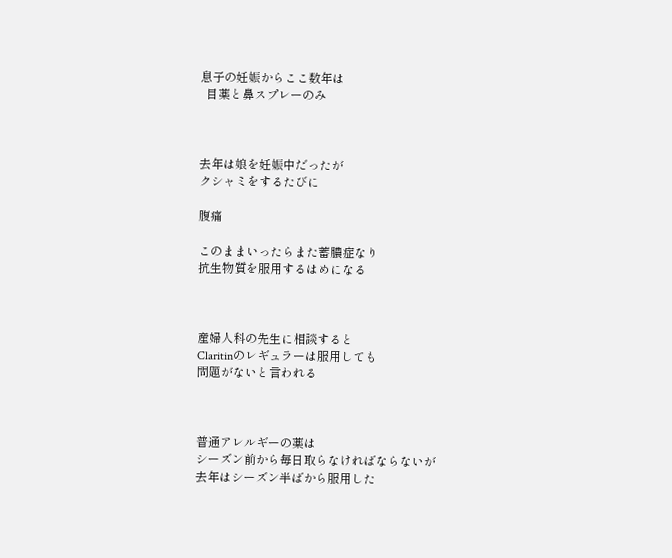息子の妊娠からここ数年は
  目薬と鼻スプレーのみ



去年は娘を妊娠中だったが
クシャミをするたびに

腹痛

このままいったらまた蓄膿症なり
抗生物質を服用するはめになる



産婦人科の先生に相談すると
Claritinのレギュラーは服用しても
問題がないと言われる



普通アレルギーの薬は
シーズン前から毎日取らなければならないが
去年はシーズン半ばから服用した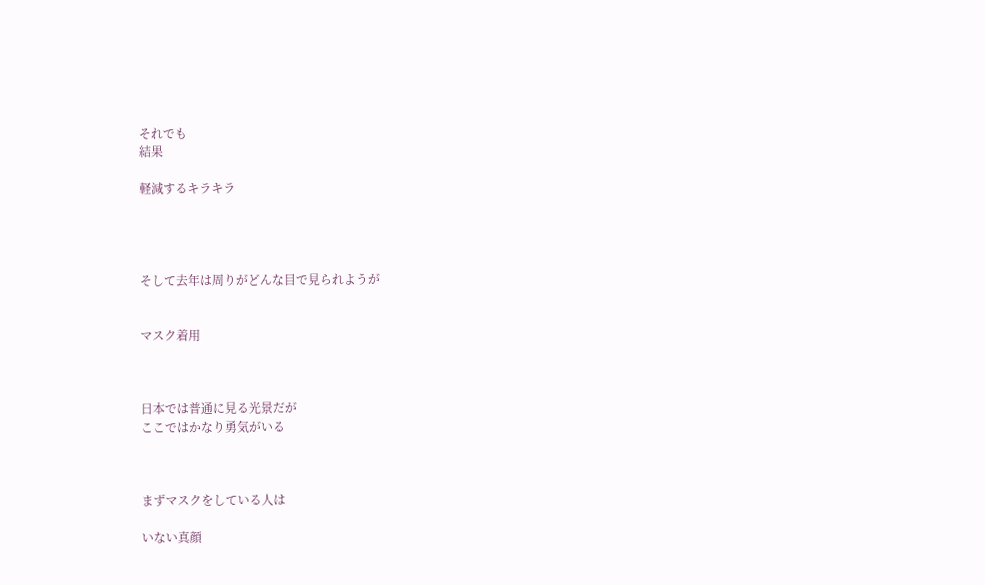それでも
結果

軽減するキラキラ




そして去年は周りがどんな目で見られようが


マスク着用



日本では普通に見る光景だが
ここではかなり勇気がいる



まずマスクをしている人は

いない真顔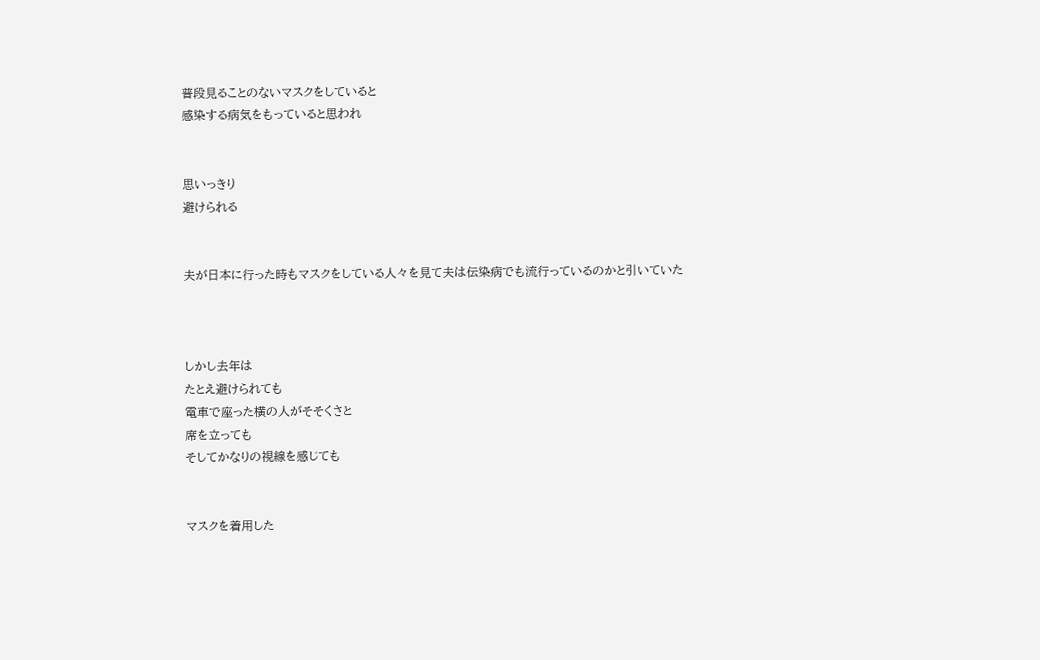普段見ることのないマスクをしていると
感染する病気をもっていると思われ


思いっきり
避けられる


夫が日本に行った時もマスクをしている人々を見て夫は伝染病でも流行っているのかと引いていた



しかし去年は
たとえ避けられても
電車で座った横の人がそそくさと
席を立っても
そしてかなりの視線を感じても


マスクを着用した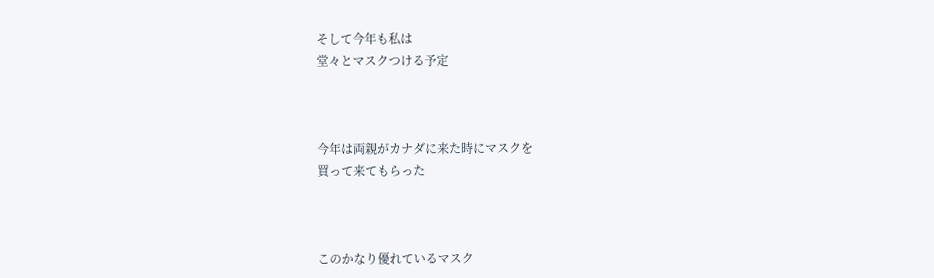そして今年も私は
堂々とマスクつける予定



今年は両親がカナダに来た時にマスクを
買って来てもらった



このかなり優れているマスク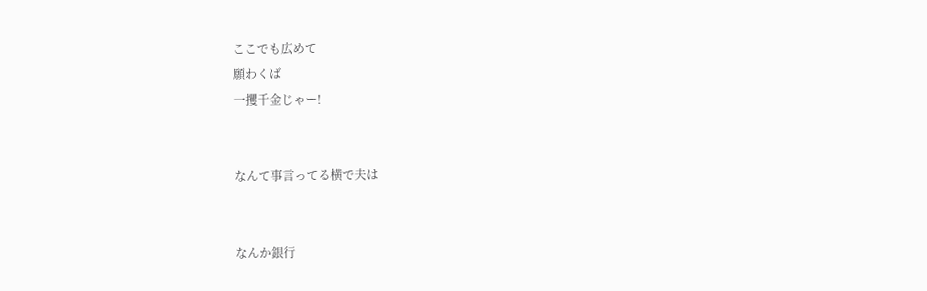ここでも広めて
願わくば
一攫千金じゃー!


なんて事言ってる横で夫は


なんか銀行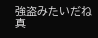強盗みたいだね真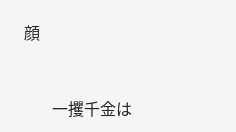顔


       一攫千金は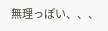無理っぽい、、、